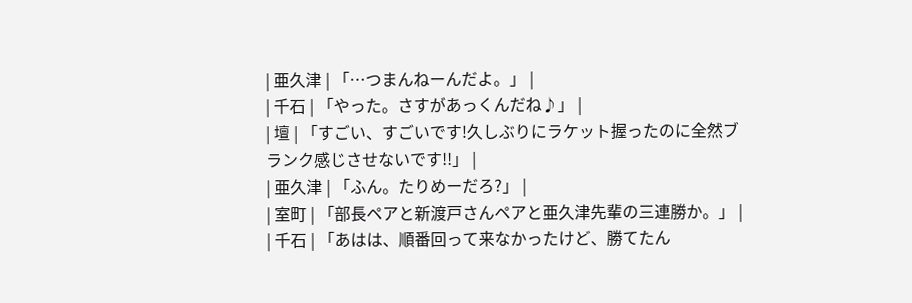| 亜久津 | 「…つまんねーんだよ。」 |
| 千石 | 「やった。さすがあっくんだね♪」 |
| 壇 | 「すごい、すごいです!久しぶりにラケット握ったのに全然ブランク感じさせないです!!」 |
| 亜久津 | 「ふん。たりめーだろ?」 |
| 室町 | 「部長ペアと新渡戸さんペアと亜久津先輩の三連勝か。」 |
| 千石 | 「あはは、順番回って来なかったけど、勝てたん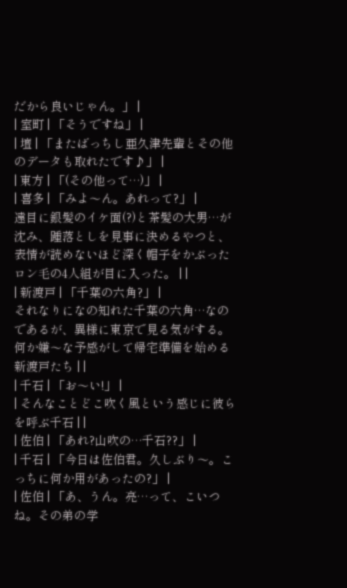だから良いじゃん。」 |
| 室町 | 「そうですね」 |
| 壇 | 「またばっちし亜久津先輩とその他のデータも取れたです♪」 |
| 東方 | 「(その他って…)」 |
| 喜多 | 「みよ〜ん。あれって?」 |
遠目に銀髪のイケ面(?)と茶髪の大男…が沈み、踵落としを見事に決めるやつと、表情が読めないほど深く帽子をかぶったロン毛の4人組が目に入った。 | |
| 新渡戸 | 「千葉の六角?」 |
それなりになの知れた千葉の六角…なのであるが、異様に東京で見る気がする。 何か嫌〜な予感がして帰宅準備を始める新渡戸たち | |
| 千石 | 「お〜い!」 |
| そんなことどこ吹く風という感じに彼らを呼ぶ千石 | |
| 佐伯 | 「あれ?山吹の…千石??」 |
| 千石 | 「今日は佐伯君。久しぶり〜。こっちに何か用があったの?」 |
| 佐伯 | 「あ、うん。亮…って、こいつね。その弟の学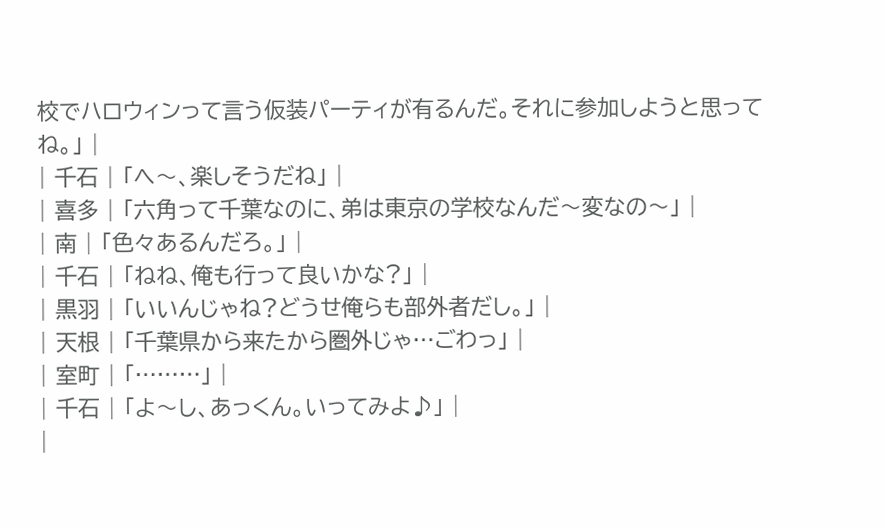校でハロウィンって言う仮装パーティが有るんだ。それに参加しようと思ってね。」 |
| 千石 | 「へ〜、楽しそうだね」 |
| 喜多 | 「六角って千葉なのに、弟は東京の学校なんだ〜変なの〜」 |
| 南 | 「色々あるんだろ。」 |
| 千石 | 「ねね、俺も行って良いかな?」 |
| 黒羽 | 「いいんじゃね?どうせ俺らも部外者だし。」 |
| 天根 | 「千葉県から来たから圏外じゃ…ごわっ」 |
| 室町 | 「………」 |
| 千石 | 「よ〜し、あっくん。いってみよ♪」 |
|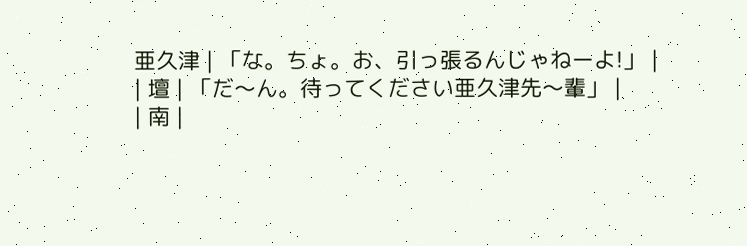亜久津 | 「な。ちょ。お、引っ張るんじゃねーよ!」 |
| 壇 | 「だ〜ん。待ってください亜久津先〜輩」 |
| 南 |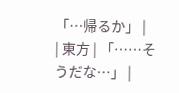「…帰るか」 |
| 東方 | 「……そうだな…」 |